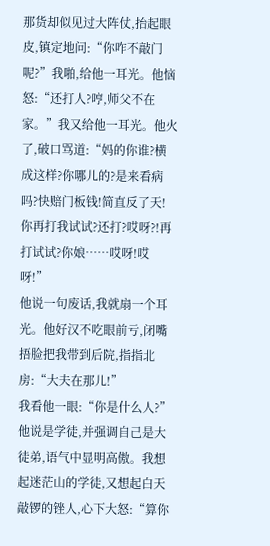那货却似见过大阵仗,抬起眼皮,镇定地问:“你咋不敲门呢?”我啪,给他一耳光。他恼怒:“还打人?哼,师父不在家。”我又给他一耳光。他火了,破口骂道:“妈的你谁?横成这样?你哪儿的?是来看病吗?快赔门板钱!简直反了天!你再打我试试?还打?哎呀?!再打试试?你娘……哎呀!哎呀!”
他说一句废话,我就扇一个耳光。他好汉不吃眼前亏,闭嘴捂脸把我带到后院,指指北房:“大夫在那儿!”
我看他一眼:“你是什么人?”他说是学徒,并强调自己是大徒弟,语气中显明高傲。我想起迷茫山的学徒,又想起白天敲锣的锉人,心下大怒:“算你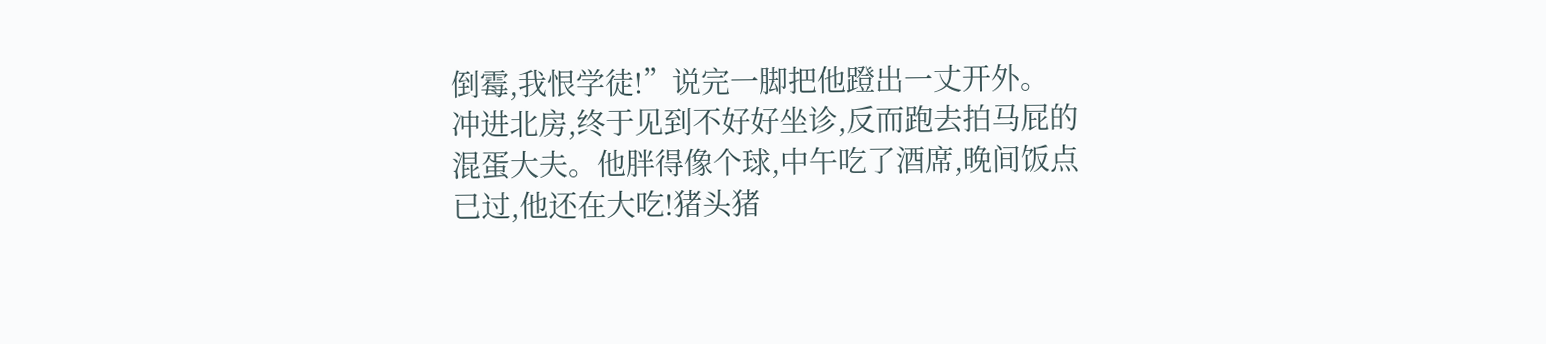倒霉,我恨学徒!”说完一脚把他蹬出一丈开外。
冲进北房,终于见到不好好坐诊,反而跑去拍马屁的混蛋大夫。他胖得像个球,中午吃了酒席,晚间饭点已过,他还在大吃!猪头猪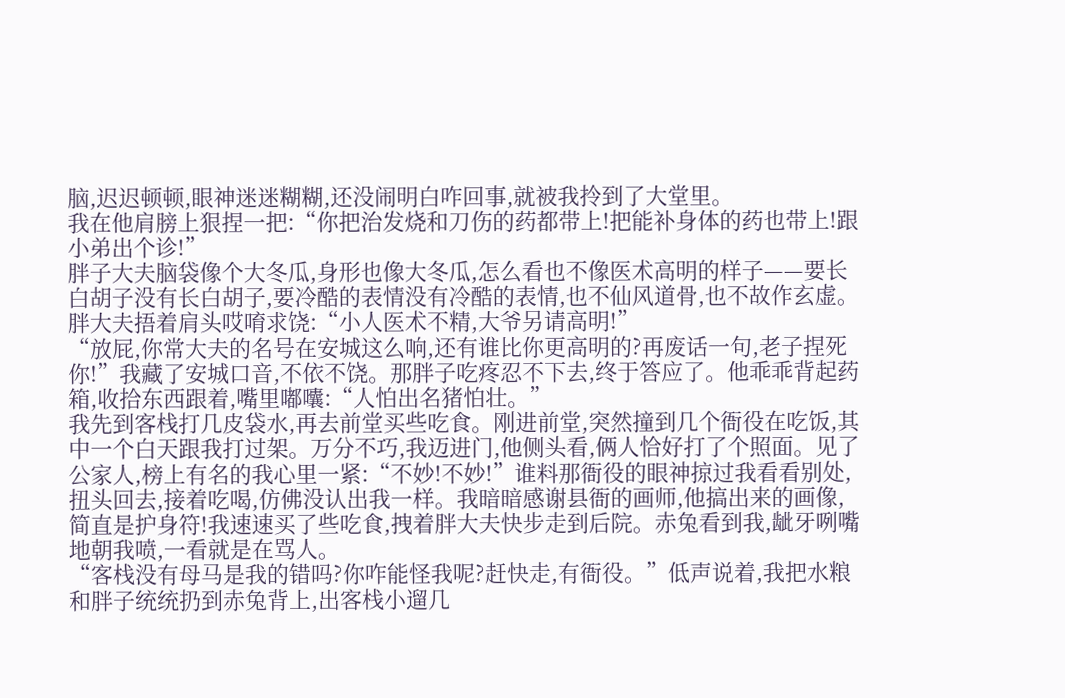脑,迟迟顿顿,眼神迷迷糊糊,还没闹明白咋回事,就被我拎到了大堂里。
我在他肩膀上狠捏一把:“你把治发烧和刀伤的药都带上!把能补身体的药也带上!跟小弟出个诊!”
胖子大夫脑袋像个大冬瓜,身形也像大冬瓜,怎么看也不像医术高明的样子——要长白胡子没有长白胡子,要冷酷的表情没有冷酷的表情,也不仙风道骨,也不故作玄虚。
胖大夫捂着肩头哎唷求饶:“小人医术不精,大爷另请高明!”
“放屁,你常大夫的名号在安城这么响,还有谁比你更高明的?再废话一句,老子捏死你!”我藏了安城口音,不依不饶。那胖子吃疼忍不下去,终于答应了。他乖乖背起药箱,收拾东西跟着,嘴里嘟囔:“人怕出名猪怕壮。”
我先到客栈打几皮袋水,再去前堂买些吃食。刚进前堂,突然撞到几个衙役在吃饭,其中一个白天跟我打过架。万分不巧,我迈进门,他侧头看,俩人恰好打了个照面。见了公家人,榜上有名的我心里一紧:“不妙!不妙!”谁料那衙役的眼神掠过我看看别处,扭头回去,接着吃喝,仿佛没认出我一样。我暗暗感谢县衙的画师,他搞出来的画像,简直是护身符!我速速买了些吃食,拽着胖大夫快步走到后院。赤兔看到我,龇牙咧嘴地朝我喷,一看就是在骂人。
“客栈没有母马是我的错吗?你咋能怪我呢?赶快走,有衙役。”低声说着,我把水粮和胖子统统扔到赤兔背上,出客栈小遛几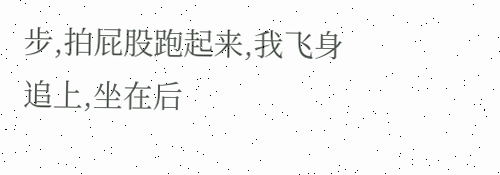步,拍屁股跑起来,我飞身追上,坐在后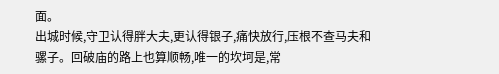面。
出城时候,守卫认得胖大夫,更认得银子,痛快放行,压根不查马夫和骡子。回破庙的路上也算顺畅,唯一的坎坷是,常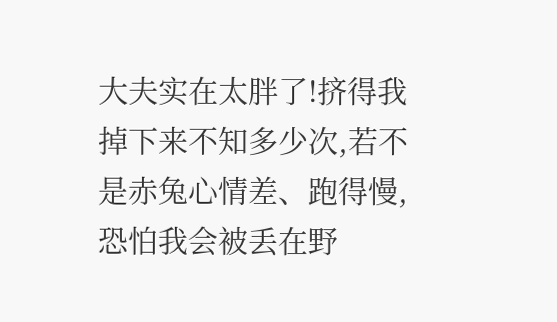大夫实在太胖了!挤得我掉下来不知多少次,若不是赤兔心情差、跑得慢,恐怕我会被丢在野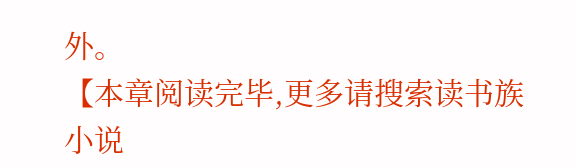外。
【本章阅读完毕,更多请搜索读书族小说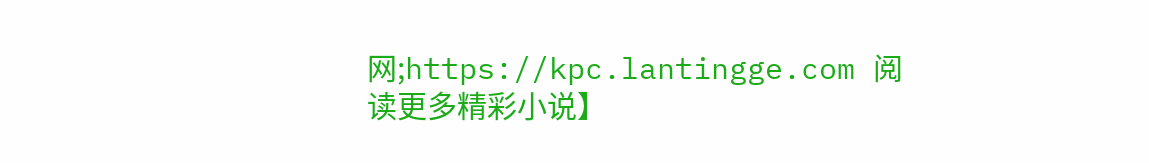网;https://kpc.lantingge.com 阅读更多精彩小说】